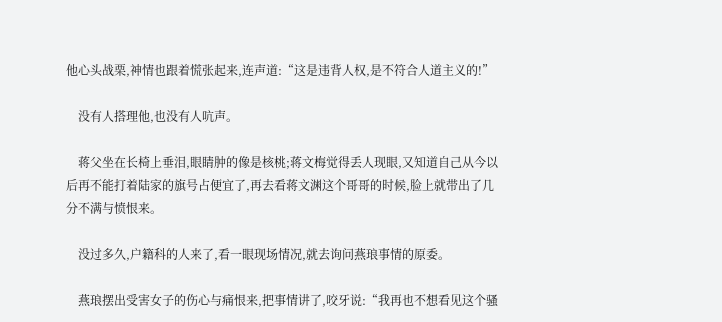他心头战栗,神情也跟着慌张起来,连声道:“这是违背人权,是不符合人道主义的!”

    没有人搭理他,也没有人吭声。

    蒋父坐在长椅上垂泪,眼睛肿的像是核桃;蒋文梅觉得丢人现眼,又知道自己从今以后再不能打着陆家的旗号占便宜了,再去看蒋文渊这个哥哥的时候,脸上就带出了几分不满与愤恨来。

    没过多久,户籍科的人来了,看一眼现场情况,就去询问燕琅事情的原委。

    燕琅摆出受害女子的伤心与痛恨来,把事情讲了,咬牙说:“我再也不想看见这个骚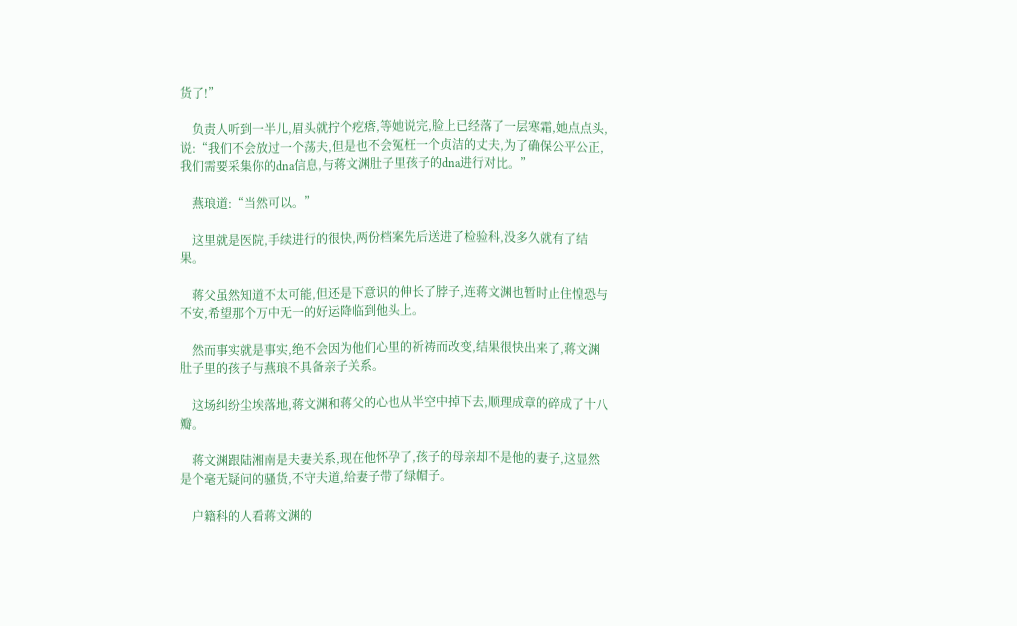货了!”

    负责人听到一半儿,眉头就拧个疙瘩,等她说完,脸上已经落了一层寒霜,她点点头,说:“我们不会放过一个荡夫,但是也不会冤枉一个贞洁的丈夫,为了确保公平公正,我们需要采集你的dna信息,与蒋文渊肚子里孩子的dna进行对比。”

    燕琅道:“当然可以。”

    这里就是医院,手续进行的很快,两份档案先后送进了检验科,没多久就有了结果。

    蒋父虽然知道不太可能,但还是下意识的伸长了脖子,连蒋文渊也暂时止住惶恐与不安,希望那个万中无一的好运降临到他头上。

    然而事实就是事实,绝不会因为他们心里的祈祷而改变,结果很快出来了,蒋文渊肚子里的孩子与燕琅不具备亲子关系。

    这场纠纷尘埃落地,蒋文渊和蒋父的心也从半空中掉下去,顺理成章的碎成了十八瓣。

    蒋文渊跟陆湘南是夫妻关系,现在他怀孕了,孩子的母亲却不是他的妻子,这显然是个毫无疑问的骚货,不守夫道,给妻子带了绿帽子。

    户籍科的人看蒋文渊的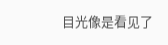目光像是看见了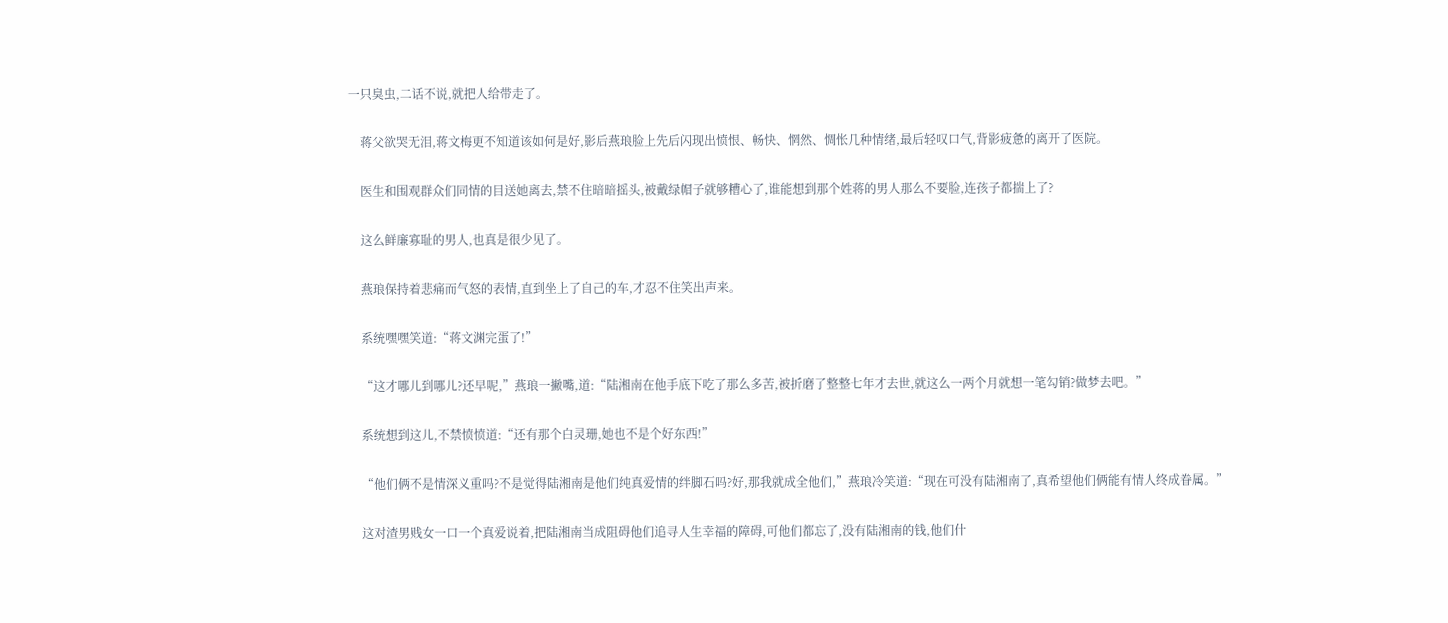一只臭虫,二话不说,就把人给带走了。

    蒋父欲哭无泪,蒋文梅更不知道该如何是好,影后燕琅脸上先后闪现出愤恨、畅快、惘然、惆怅几种情绪,最后轻叹口气,背影疲惫的离开了医院。

    医生和围观群众们同情的目送她离去,禁不住暗暗摇头,被戴绿帽子就够糟心了,谁能想到那个姓蒋的男人那么不要脸,连孩子都揣上了?

    这么鲜廉寡耻的男人,也真是很少见了。

    燕琅保持着悲痛而气怒的表情,直到坐上了自己的车,才忍不住笑出声来。

    系统嘿嘿笑道:“蒋文渊完蛋了!”

    “这才哪儿到哪儿?还早呢,”燕琅一撇嘴,道:“陆湘南在他手底下吃了那么多苦,被折磨了整整七年才去世,就这么一两个月就想一笔勾销?做梦去吧。”

    系统想到这儿,不禁愤愤道:“还有那个白灵珊,她也不是个好东西!”

    “他们俩不是情深义重吗?不是觉得陆湘南是他们纯真爱情的绊脚石吗?好,那我就成全他们,”燕琅冷笑道:“现在可没有陆湘南了,真希望他们俩能有情人终成眷属。”

    这对渣男贱女一口一个真爱说着,把陆湘南当成阻碍他们追寻人生幸福的障碍,可他们都忘了,没有陆湘南的钱,他们什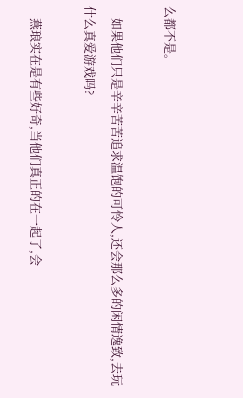么都不是。

    如果他们只是辛辛苦苦追求温饱的可怜人,还会那么多的闲情逸致,去玩什么真爱游戏吗?

    燕琅实在是有些好奇,当他们真正的在一起了,会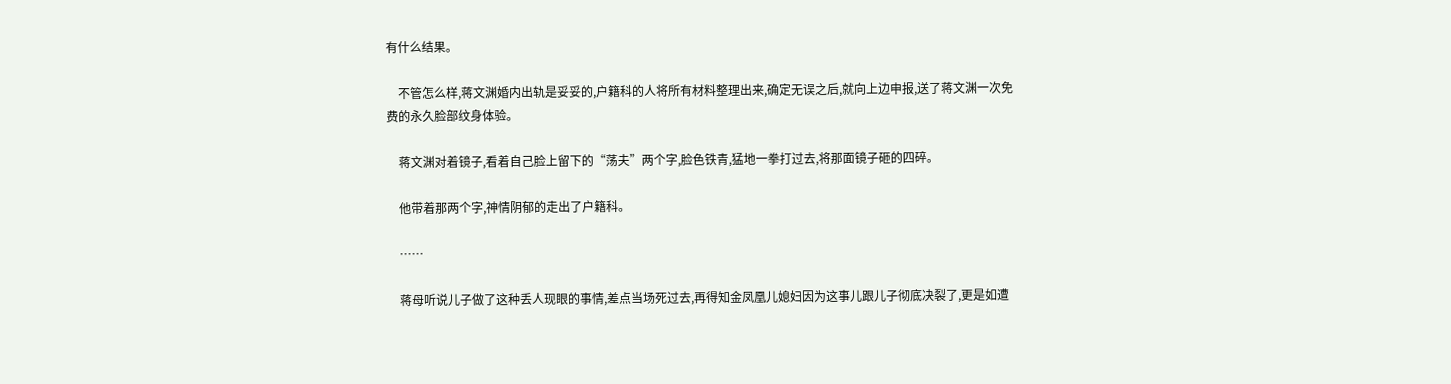有什么结果。

    不管怎么样,蒋文渊婚内出轨是妥妥的,户籍科的人将所有材料整理出来,确定无误之后,就向上边申报,送了蒋文渊一次免费的永久脸部纹身体验。

    蒋文渊对着镜子,看着自己脸上留下的“荡夫”两个字,脸色铁青,猛地一拳打过去,将那面镜子砸的四碎。

    他带着那两个字,神情阴郁的走出了户籍科。

    ……

    蒋母听说儿子做了这种丢人现眼的事情,差点当场死过去,再得知金凤凰儿媳妇因为这事儿跟儿子彻底决裂了,更是如遭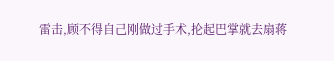雷击,顾不得自己刚做过手术,抡起巴掌就去扇蒋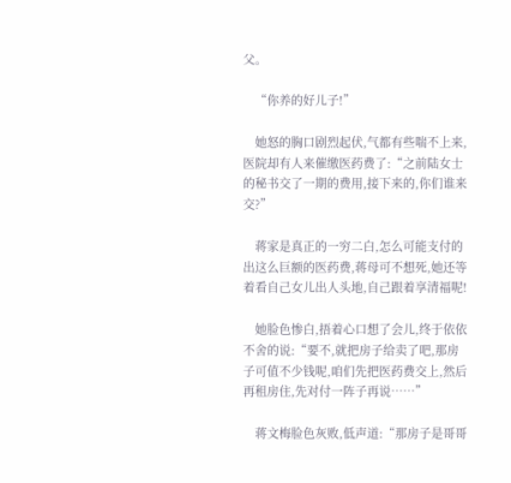父。

    “你养的好儿子!”

    她怒的胸口剧烈起伏,气都有些喘不上来,医院却有人来催缴医药费了:“之前陆女士的秘书交了一期的费用,接下来的,你们谁来交?”

    蒋家是真正的一穷二白,怎么可能支付的出这么巨额的医药费,蒋母可不想死,她还等着看自己女儿出人头地,自己跟着享清福呢!

    她脸色惨白,捂着心口想了会儿,终于依依不舍的说:“要不,就把房子给卖了吧,那房子可值不少钱呢,咱们先把医药费交上,然后再租房住,先对付一阵子再说……”

    蒋文梅脸色灰败,低声道:“那房子是哥哥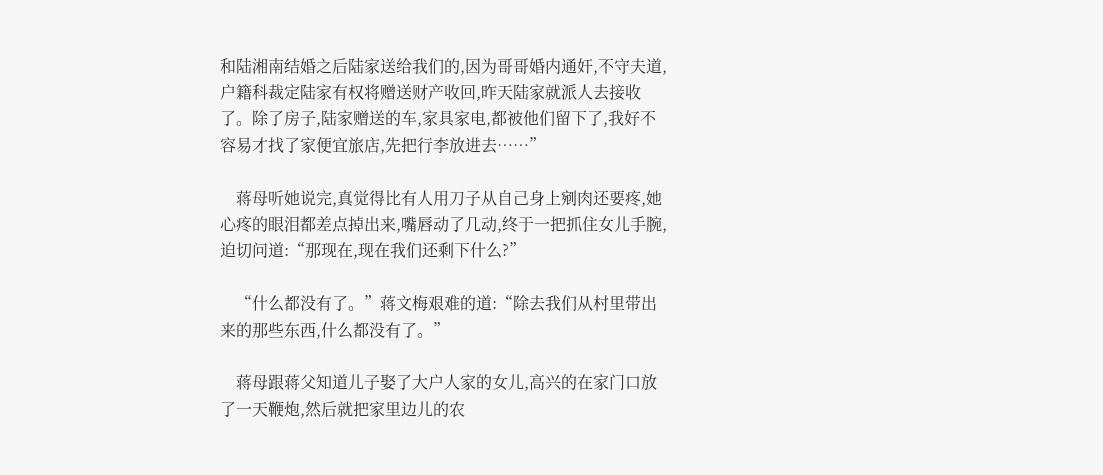和陆湘南结婚之后陆家送给我们的,因为哥哥婚内通奸,不守夫道,户籍科裁定陆家有权将赠送财产收回,昨天陆家就派人去接收了。除了房子,陆家赠送的车,家具家电,都被他们留下了,我好不容易才找了家便宜旅店,先把行李放进去……”

    蒋母听她说完,真觉得比有人用刀子从自己身上剜肉还要疼,她心疼的眼泪都差点掉出来,嘴唇动了几动,终于一把抓住女儿手腕,迫切问道:“那现在,现在我们还剩下什么?”

    “什么都没有了。”蒋文梅艰难的道:“除去我们从村里带出来的那些东西,什么都没有了。”

    蒋母跟蒋父知道儿子娶了大户人家的女儿,高兴的在家门口放了一天鞭炮,然后就把家里边儿的农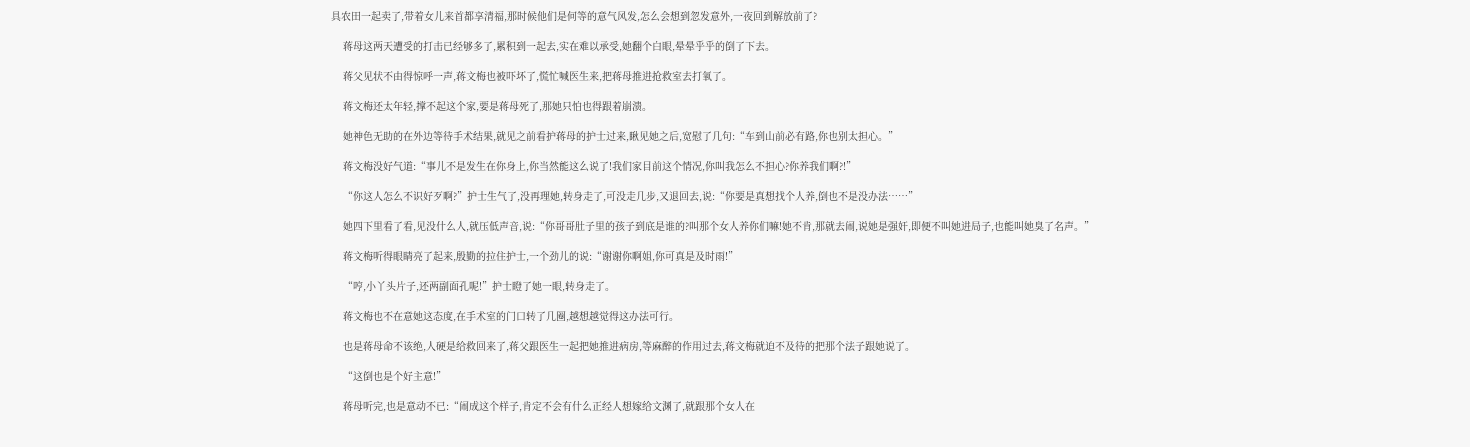具农田一起卖了,带着女儿来首都享清福,那时候他们是何等的意气风发,怎么会想到忽发意外,一夜回到解放前了?

    蒋母这两天遭受的打击已经够多了,累积到一起去,实在难以承受,她翻个白眼,晕晕乎乎的倒了下去。

    蒋父见状不由得惊呼一声,蒋文梅也被吓坏了,慌忙喊医生来,把蒋母推进抢救室去打氧了。

    蒋文梅还太年轻,撑不起这个家,要是蒋母死了,那她只怕也得跟着崩溃。

    她神色无助的在外边等待手术结果,就见之前看护蒋母的护士过来,瞅见她之后,宽慰了几句:“车到山前必有路,你也别太担心。”

    蒋文梅没好气道:“事儿不是发生在你身上,你当然能这么说了!我们家目前这个情况,你叫我怎么不担心?你养我们啊?!”

    “你这人怎么不识好歹啊?”护士生气了,没再理她,转身走了,可没走几步,又退回去,说:“你要是真想找个人养,倒也不是没办法……”

    她四下里看了看,见没什么人,就压低声音,说:“你哥哥肚子里的孩子到底是谁的?叫那个女人养你们嘛!她不肯,那就去闹,说她是强奸,即便不叫她进局子,也能叫她臭了名声。”

    蒋文梅听得眼睛亮了起来,殷勤的拉住护士,一个劲儿的说:“谢谢你啊姐,你可真是及时雨!”

    “哼,小丫头片子,还两副面孔呢!”护士瞪了她一眼,转身走了。

    蒋文梅也不在意她这态度,在手术室的门口转了几圈,越想越觉得这办法可行。

    也是蒋母命不该绝,人硬是给救回来了,蒋父跟医生一起把她推进病房,等麻醉的作用过去,蒋文梅就迫不及待的把那个法子跟她说了。

    “这倒也是个好主意!”

    蒋母听完,也是意动不已:“闹成这个样子,肯定不会有什么正经人想嫁给文渊了,就跟那个女人在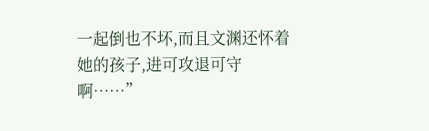一起倒也不坏,而且文渊还怀着她的孩子,进可攻退可守啊……”